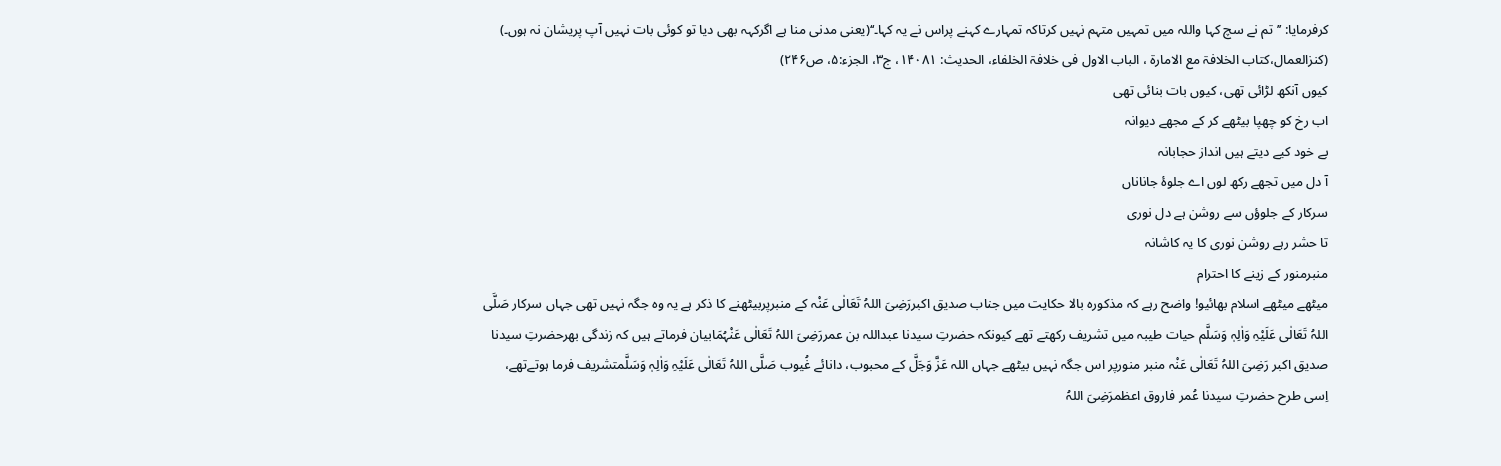کرفرمایا: ’’تم نے سچ کہا واللہ میں تمہیں متہم نہیں کرتاکہ تمہارے کہنے پراس نے یہ کہا۔‘‘(یعنی مدنی منا ہے اگرکہہ بھی دیا تو کوئی بات نہیں آپ پریشان نہ ہوں۔) (کنزالعمال،کتاب الخلافۃ مع الامارۃ ، الباب الاول فی خلافۃ الخلفاء، الحدیث: ۱۴۰۸۱، ج۳، الجزء:۵، ص۲۴۶)
کیوں آنکھ لڑائی تھی، کیوں بات بنائی تھی
اب رخ کو چھپا بیٹھے کر کے مجھے دیوانہ
بے خود کیے دیتے ہیں انداز حجابانہ
آ دل میں تجھے رکھ لوں اے جلوۂ جاناناں
سرکار کے جلوؤں سے روشن ہے دل نوری
تا حشر رہے روشن نوری کا یہ کاشانہ
منبرمنور کے زینے کا احترام
میٹھے میٹھے اسلام بھائیو! واضح رہے کہ مذکورہ بالا حکایت میں جناب صدیق اکبررَضِیَ اللہُ تَعَالٰی عَنْہ کے منبرپربیٹھنے کا ذکر ہے یہ وہ جگہ نہیں تھی جہاں سرکار صَلَّی اللہُ تَعَالٰی عَلَیْہِ وَاٰلِہٖ وَسَلَّم حیات طیبہ میں تشریف رکھتے تھے کیونکہ حضرتِ سیدنا عبداللہ بن عمررَضِیَ اللہُ تَعَالٰی عَنْہُمَابیان فرماتے ہیں کہ زندگی بھرحضرتِ سیدنا صدیق اکبر رَضِیَ اللہُ تَعَالٰی عَنْہ منبر منورپر اس جگہ نہیں بیٹھے جہاں اللہ عَزَّ وَجَلَّ کے محبوب، دانائے غُیوب صَلَّی اللہُ تَعَالٰی عَلَیْہِ وَاٰلِہٖ وَسَلَّمتشریف فرما ہوتےتھے، اِسی طرح حضرتِ سیدنا عُمر فاروق اعظمرَضِیَ اللہُ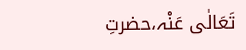تَعَالٰی عَنْہ،حضرتِ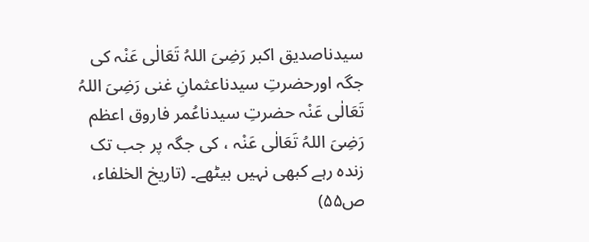سیدناصدیق اکبر رَضِیَ اللہُ تَعَالٰی عَنْہ کی جگہ اورحضرتِ سیدناعثمانِ غنی رَضِیَ اللہُ تَعَالٰی عَنْہ حضرتِ سیدناعُمر فاروق اعظم رَضِیَ اللہُ تَعَالٰی عَنْہ ، کی جگہ پر جب تک زندہ رہے کبھی نہیں بیٹھے۔ (تاریخ الخلفاء، ص۵۵)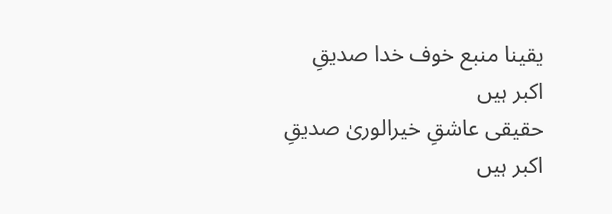یقینا منبع خوف خدا صدیقِ اکبر ہیں
حقیقی عاشقِ خیرالوریٰ صدیقِ اکبر ہیں